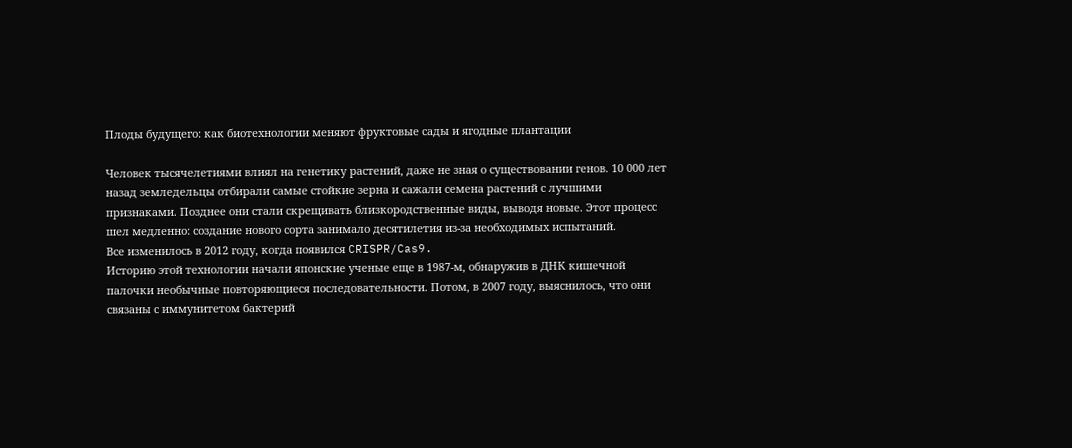Плоды будущего: как биотехнологии меняют фруктовые сады и ягодные плантации

Человек тысячелетиями влиял на генетику растений, даже не зная о существовании генов. 10 000 лет назад земледельцы отбирали самые стойкие зерна и сажали семена растений с лучшими признаками. Позднее они стали скрещивать близкородственные виды, выводя новые. Этот процесс шел медленно: создание нового сорта занимало десятилетия из‑за необходимых испытаний.
Все изменилось в 2012 году, когда появился CRISPR/Cas9.
Историю этой технологии начали японские ученые еще в 1987‑м, обнаружив в ДНК кишечной палочки необычные повторяющиеся последовательности. Потом, в 2007 году, выяснилось, что они связаны с иммунитетом бактерий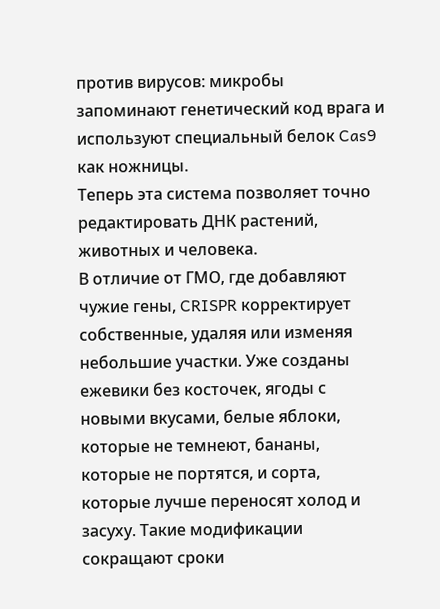против вирусов: микробы запоминают генетический код врага и используют специальный белок Cas9 как ножницы.
Теперь эта система позволяет точно редактировать ДНК растений, животных и человека.
В отличие от ГМО, где добавляют чужие гены, CRISPR корректирует собственные, удаляя или изменяя небольшие участки. Уже созданы ежевики без косточек, ягоды с новыми вкусами, белые яблоки, которые не темнеют, бананы, которые не портятся, и сорта, которые лучше переносят холод и засуху. Такие модификации сокращают сроки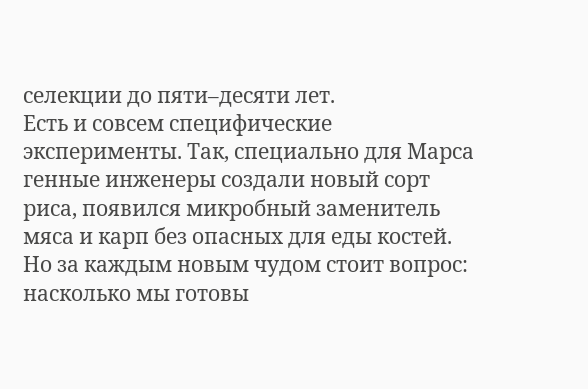селекции до пяти–десяти лет.
Есть и совсем специфические эксперименты. Так, специально для Марса генные инженеры создали новый сорт риса, появился микробный заменитель мяса и карп без опасных для еды костей.
Но за каждым новым чудом стоит вопрос: насколько мы готовы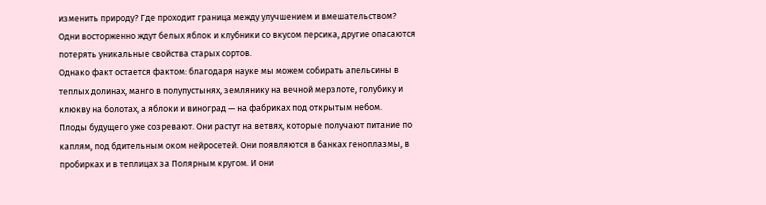изменить природу? Где проходит граница между улучшением и вмешательством?
Одни восторженно ждут белых яблок и клубники со вкусом персика, другие опасаются потерять уникальные свойства старых сортов.
Однако факт остается фактом: благодаря науке мы можем собирать апельсины в теплых долинах, манго в полупустынях, землянику на вечной мерзлоте, голубику и клюкву на болотах, а яблоки и виноград — на фабриках под открытым небом.
Плоды будущего уже созревают. Они растут на ветвях, которые получают питание по каплям, под бдительным оком нейросетей. Они появляются в банках геноплазмы, в пробирках и в теплицах за Полярным кругом. И они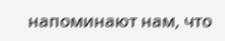напоминают нам, что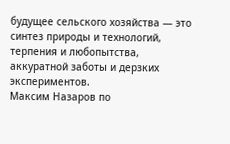будущее сельского хозяйства — это синтез природы и технологий, терпения и любопытства, аккуратной заботы и дерзких экспериментов.
Максим Назаров по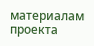материалам проекта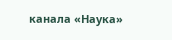канала «Наука»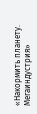«Накормить планету. Мегаиндустрия»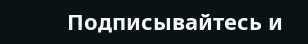Подписывайтесь и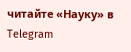читайте «Науку» в Telegram